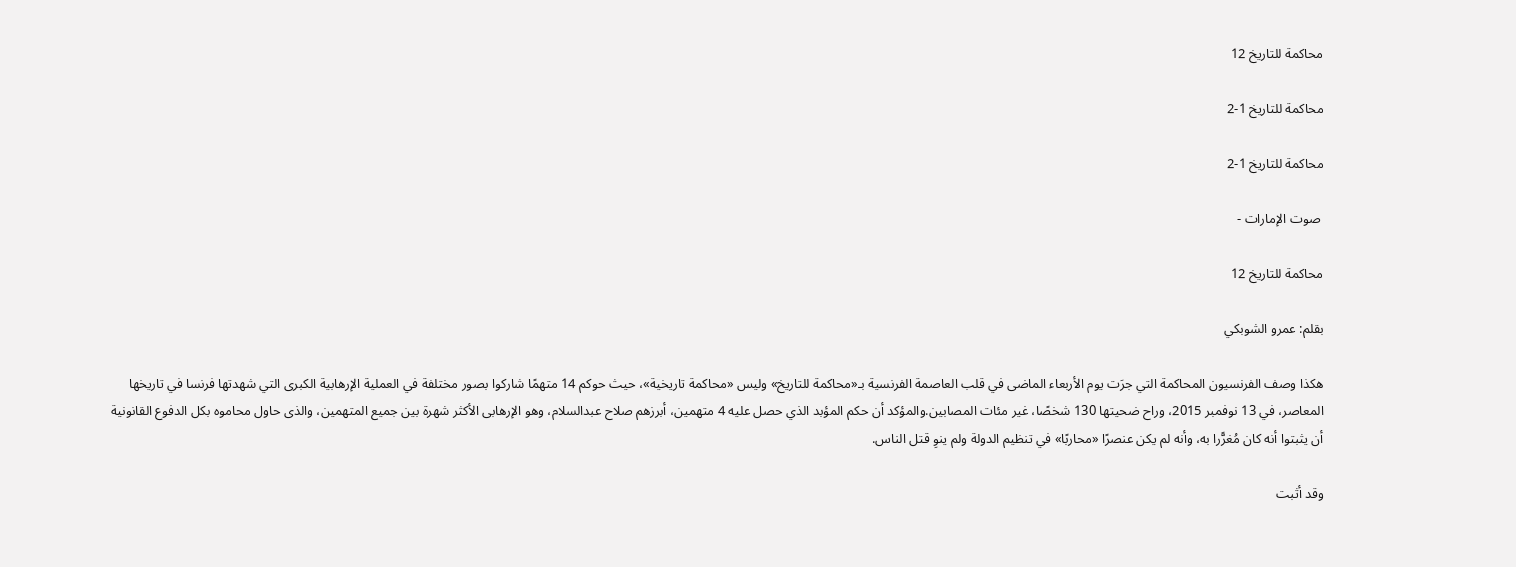محاكمة للتاريخ 12

محاكمة للتاريخ 1-2

محاكمة للتاريخ 1-2

 صوت الإمارات -

محاكمة للتاريخ 12

بقلم: عمرو الشوبكي

هكذا وصف الفرنسيون المحاكمة التي جرَت يوم الأربعاء الماضى في قلب العاصمة الفرنسية بـ«محاكمة للتاريخ» وليس «محاكمة تاريخية»، حيث حوكم 14 متهمًا شاركوا بصور مختلفة في العملية الإرهابية الكبرى التي شهدتها فرنسا في تاريخها المعاصر، في 13 نوفمبر 2015، وراح ضحيتها 130 شخصًا، غير مئات المصابين.والمؤكد أن حكم المؤبد الذي حصل عليه 4 متهمين، أبرزهم صلاح عبدالسلام، وهو الإرهابى الأكثر شهرة بين جميع المتهمين، والذى حاول محاموه بكل الدفوع القانونية أن يثبتوا أنه كان مُغرًّرا به، وأنه لم يكن عنصرًا «محاربًا» في تنظيم الدولة ولم ينوِ قتل الناس.

وقد أثبت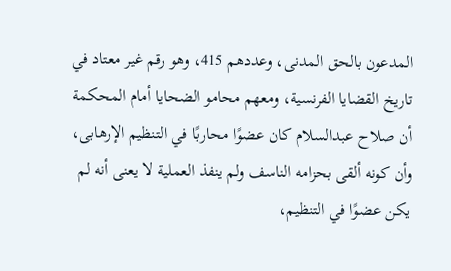المدعون بالحق المدنى، وعددهم 415، وهو رقم غير معتاد في تاريخ القضايا الفرنسية، ومعهم محامو الضحايا أمام المحكمة أن صلاح عبدالسلام كان عضوًا محاربًا في التنظيم الإرهابى، وأن كونه ألقى بحزامه الناسف ولم ينفذ العملية لا يعنى أنه لم يكن عضوًا في التنظيم،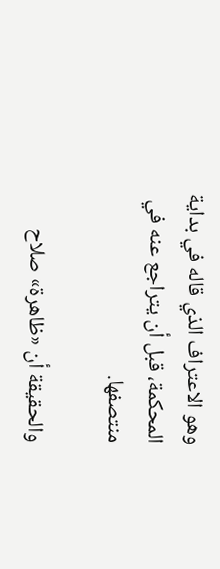وهو الاعتراف الذي قاله في بداية المحكمة، قبل أن يتراجع عنه في منتصفها.

والحقيقة أن «ظاهرة» صلاح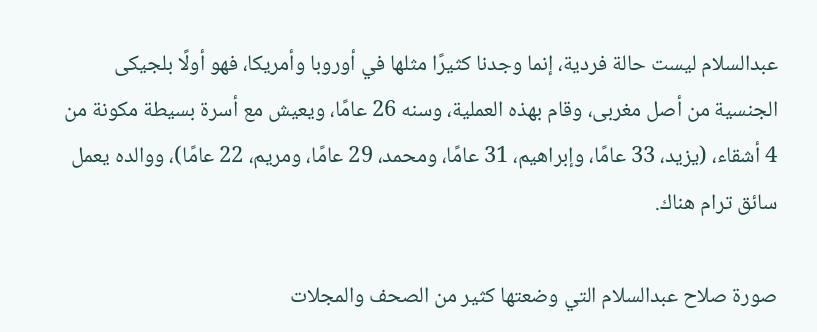عبدالسلام ليست حالة فردية، إنما وجدنا كثيرًا مثلها في أوروبا وأمريكا، فهو أولًا بلجيكى الجنسية من أصل مغربى، وقام بهذه العملية، وسنه 26 عامًا، ويعيش مع أسرة بسيطة مكونة من 4 أشقاء، (يزيد، 33 عامًا، وإبراهيم، 31 عامًا، ومحمد، 29 عامًا، ومريم، 22 عامًا)، ووالده يعمل سائق ترام هناك.

صورة صلاح عبدالسلام التي وضعتها كثير من الصحف والمجلات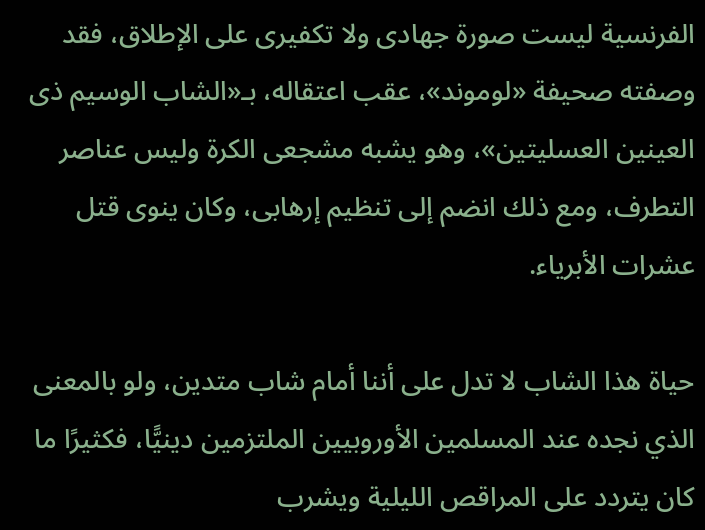الفرنسية ليست صورة جهادى ولا تكفيرى على الإطلاق، فقد وصفته صحيفة «لوموند»، عقب اعتقاله، بـ«الشاب الوسيم ذى العينين العسليتين»، وهو يشبه مشجعى الكرة وليس عناصر التطرف، ومع ذلك انضم إلى تنظيم إرهابى، وكان ينوى قتل عشرات الأبرياء.

حياة هذا الشاب لا تدل على أننا أمام شاب متدين، ولو بالمعنى الذي نجده عند المسلمين الأوروبيين الملتزمين دينيًّا، فكثيرًا ما كان يتردد على المراقص الليلية ويشرب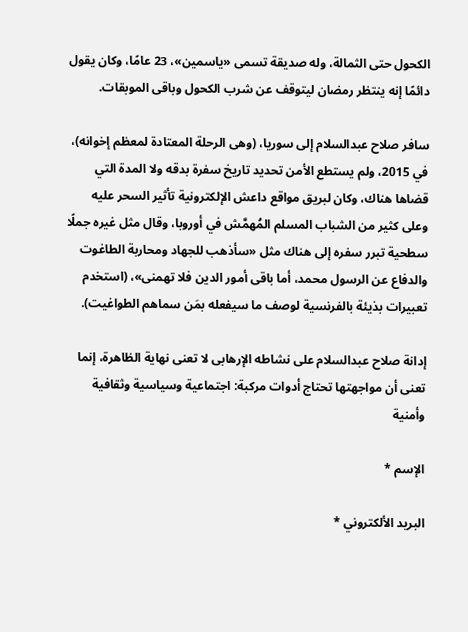الكحول حتى الثمالة، وله صديقة تسمى «ياسمين»، 23 عامًا، وكان يقول دائمًا إنه ينتظر رمضان ليتوقف عن شرب الكحول وباقى الموبقات.

سافر صلاح عبدالسلام إلى سوريا، (وهى الرحلة المعتادة لمعظم إخوانه)، في 2015، ولم يستطع الأمن تحديد تاريخ سفرة بدقه ولا المدة التي قضاها هناك، وكان لبريق مواقع داعش الإلكترونية تأثير السحر عليه وعلى كثير من الشباب المسلم المُهمَّش في أوروبا، وقال مثل غيره جملًا سطحية تبرر سفره إلى هناك مثل «سأذهب للجهاد ومحاربة الطاغوت والدفاع عن الرسول محمد، أما باقى أمور الدين فلا تهمنى»، (استخدم تعبيرات بذيئة بالفرنسية لوصف ما سيفعله بمَن سماهم الطواغيت).

إدانة صلاح عبدالسلام على نشاطه الإرهابى لا تعنى نهاية الظاهرة، إنما تعنى أن مواجهتها تحتاج أدوات مركبة: اجتماعية وسياسية وثقافية وأمنية

الإسم *

البريد الألكتروني *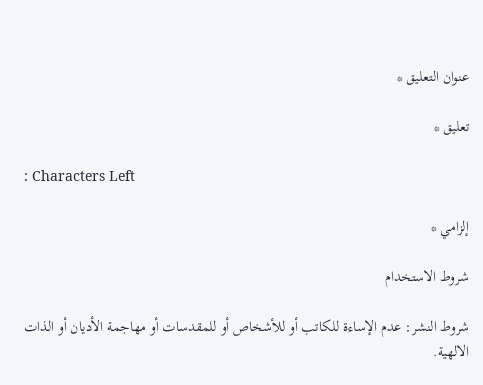عنوان التعليق *

تعليق *

: Characters Left

إلزامي *

شروط الاستخدام

شروط النشر: عدم الإساءة للكاتب أو للأشخاص أو للمقدسات أو مهاجمة الأديان أو الذات الالهية.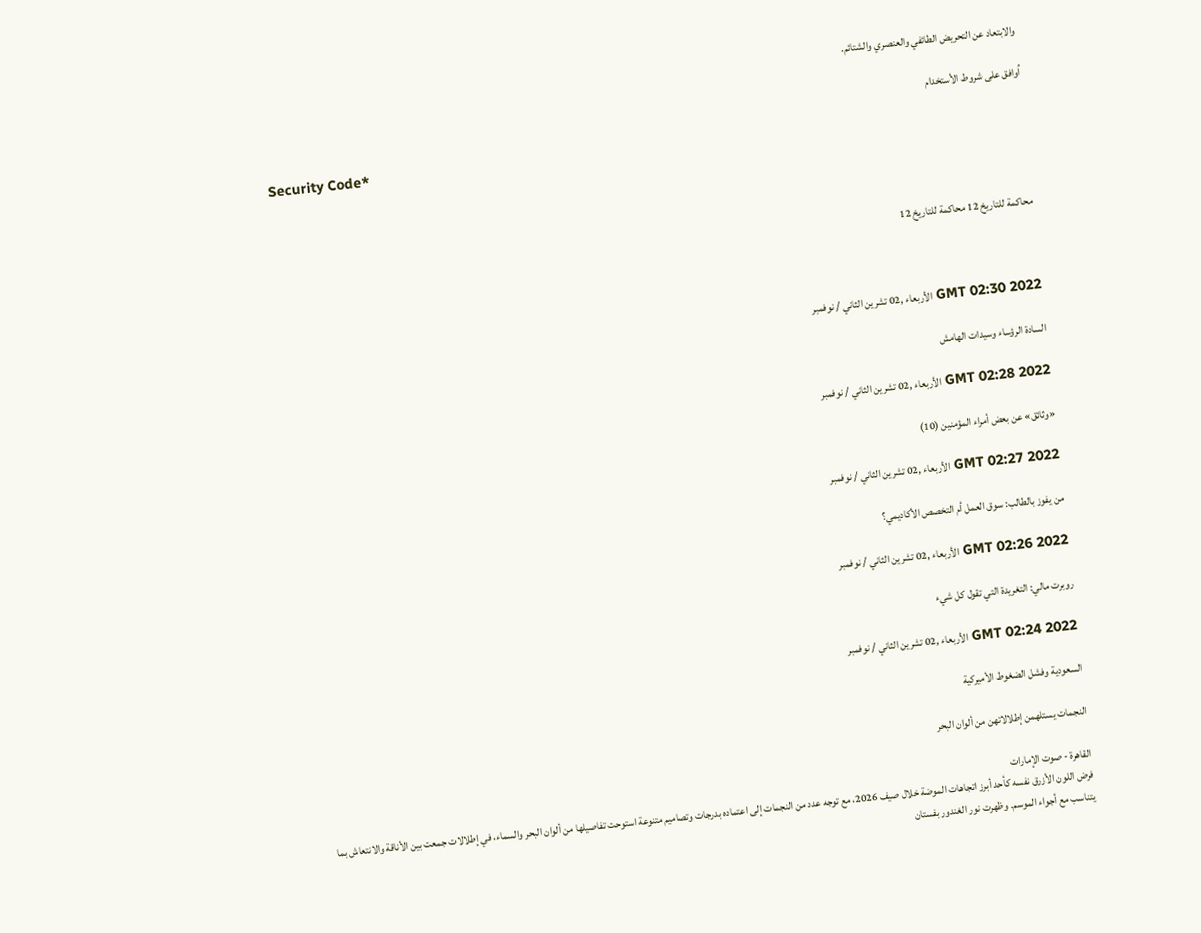والابتعاد عن التحريض الطائفي والعنصري والشتائم.

اُوافق على شروط الأستخدام

Security Code*



محاكمة للتاريخ 12 محاكمة للتاريخ 12



GMT 02:30 2022 الأربعاء ,02 تشرين الثاني / نوفمبر

السادة الرؤساء وسيدات الهامش

GMT 02:28 2022 الأربعاء ,02 تشرين الثاني / نوفمبر

«وثائق» عن بعض أمراء المؤمنين (10)

GMT 02:27 2022 الأربعاء ,02 تشرين الثاني / نوفمبر

من يفوز بالطالب: سوق العمل أم التخصص الأكاديمي؟

GMT 02:26 2022 الأربعاء ,02 تشرين الثاني / نوفمبر

روبرت مالي: التغريدة التي تقول كل شيء

GMT 02:24 2022 الأربعاء ,02 تشرين الثاني / نوفمبر

السعودية وفشل الضغوط الأميركية

النجمات يستلهمن إطلالاتهن من ألوان البحر

القاهرة - صوت الإمارات
فرض اللون الأزرق نفسه كأحد أبرز اتجاهات الموضة خلال صيف 2026، مع توجه عدد من النجمات إلى اعتماده بدرجات وتصاميم متنوعة استوحت تفاصيلها من ألوان البحر والسماء، في إطلالات جمعت بين الأناقة والانتعاش بما يتناسب مع أجواء الموسم. وظهرت نور الغندور بفستان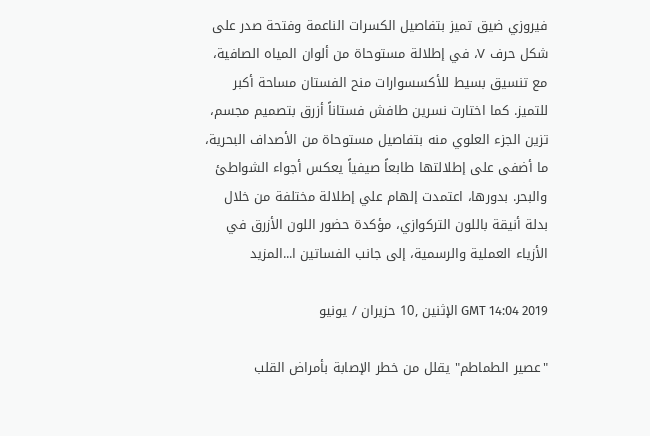فيروزي ضيق تميز بتفاصيل الكسرات الناعمة وفتحة صدر على شكل حرف V، في إطلالة مستوحاة من ألوان المياه الصافية، مع تنسيق بسيط للأكسسوارات منح الفستان مساحة أكبر للتميز. كما اختارت نسرين طافش فستاناً أزرق بتصميم مجسم، تزين الجزء العلوي منه بتفاصيل مستوحاة من الأصداف البحرية، ما أضفى على إطلالتها طابعاً صيفياً يعكس أجواء الشواطئ والبحر. بدورها، اعتمدت إلهام علي إطلالة مختلفة من خلال بدلة أنيقة باللون التركوازي، مؤكدة حضور اللون الأزرق في الأزياء العملية والرسمية، إلى جانب الفساتين ا...المزيد

GMT 14:04 2019 الإثنين ,10 حزيران / يونيو

"عصير الطماطم" يقلل من خطر الإصابة بأمراض القلب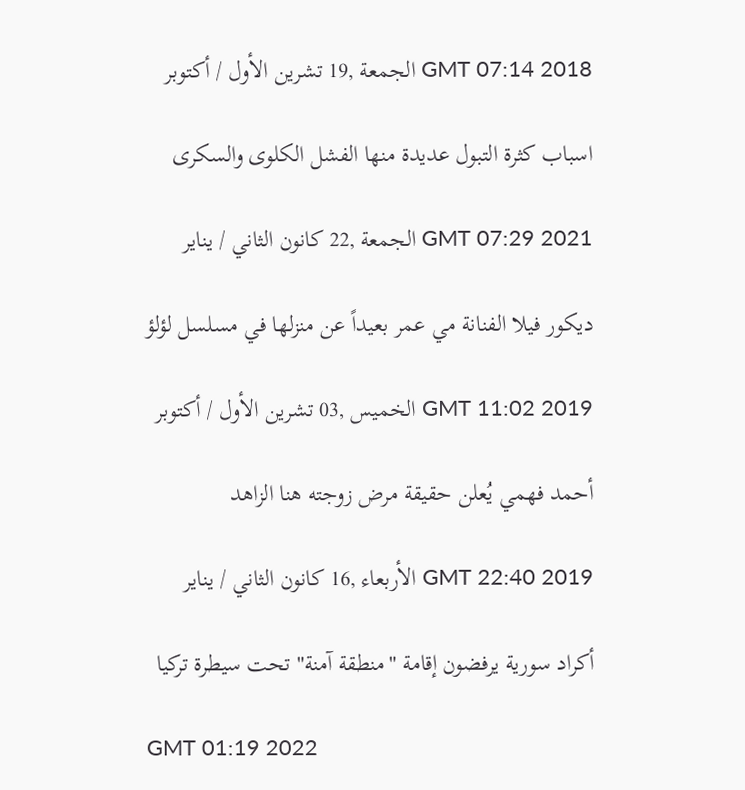GMT 07:14 2018 الجمعة ,19 تشرين الأول / أكتوبر

اسباب كثرة التبول عديدة منها الفشل الكلوى والسكرى

GMT 07:29 2021 الجمعة ,22 كانون الثاني / يناير

ديكور فيلا الفنانة مي عمر بعيداً عن منزلها في مسلسل لؤلؤ

GMT 11:02 2019 الخميس ,03 تشرين الأول / أكتوبر

أحمد فهمي يُعلن حقيقة مرض زوجته هنا الزاهد

GMT 22:40 2019 الأربعاء ,16 كانون الثاني / يناير

أكراد سورية يرفضون إقامة "منطقة آمنة" تحت سيطرة تركيا

GMT 01:19 2022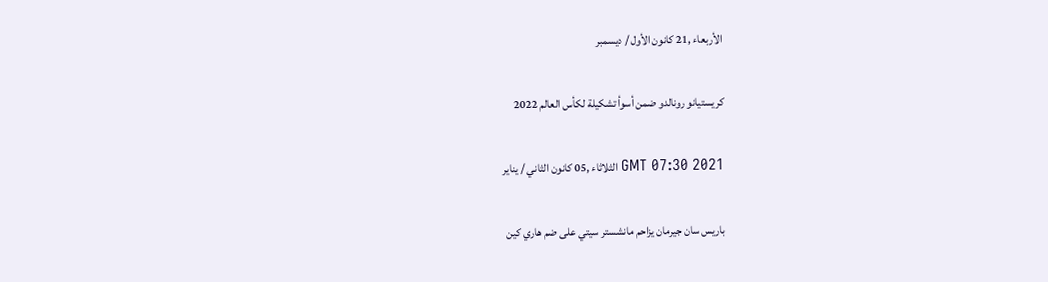الأربعاء ,21 كانون الأول / ديسمبر

كريستيانو رونالدو ضمن أسوأ تشكيلة لكأس العالم 2022

GMT 07:30 2021 الثلاثاء ,05 كانون الثاني / يناير

باريس سان جيرمان يزاحم مانشستر سيتي على ضم هاري كين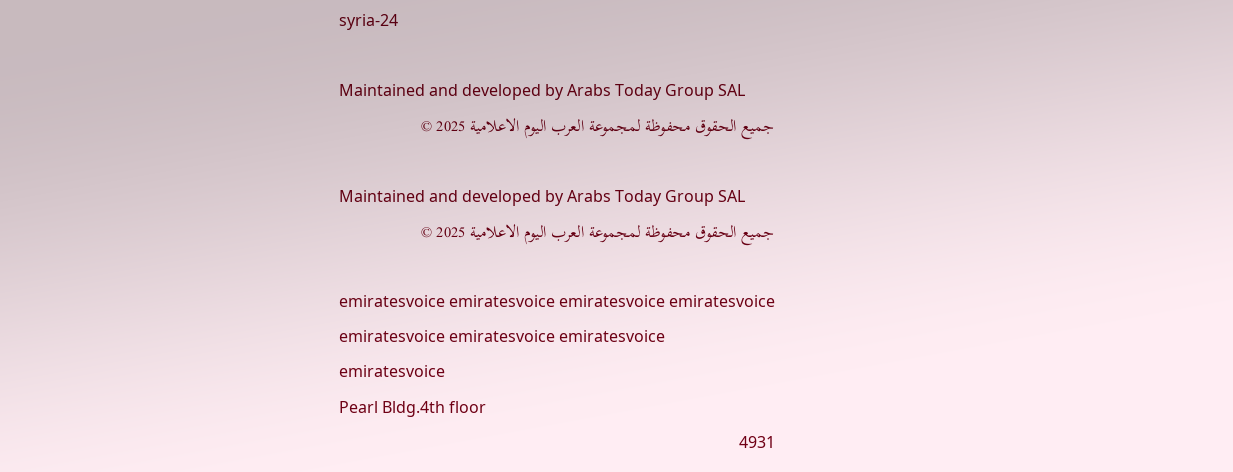syria-24

Maintained and developed by Arabs Today Group SAL
جميع الحقوق محفوظة لمجموعة العرب اليوم الاعلامية 2025 ©

Maintained and developed by Arabs Today Group SAL
جميع الحقوق محفوظة لمجموعة العرب اليوم الاعلامية 2025 ©

emiratesvoice emiratesvoice emiratesvoice emiratesvoice
emiratesvoice emiratesvoice emiratesvoice
emiratesvoice
Pearl Bldg.4th floor
4931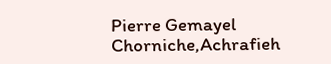Pierre Gemayel Chorniche,Achrafieh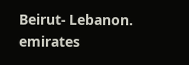Beirut- Lebanon.
emirates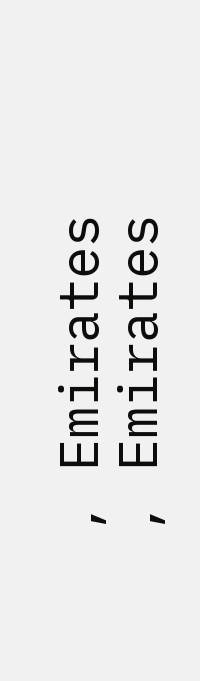, Emirates , Emirates